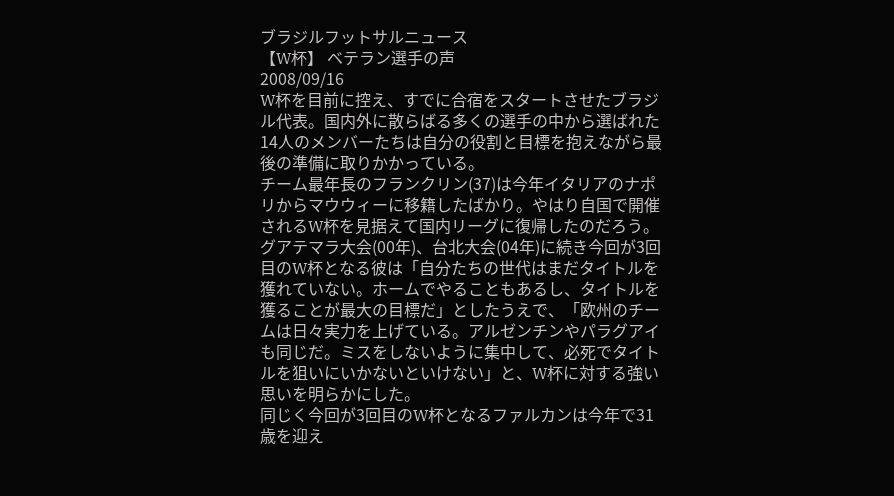ブラジルフットサルニュース
【W杯】 ベテラン選手の声
2008/09/16
W杯を目前に控え、すでに合宿をスタートさせたブラジル代表。国内外に散らばる多くの選手の中から選ばれた14人のメンバーたちは自分の役割と目標を抱えながら最後の準備に取りかかっている。
チーム最年長のフランクリン(37)は今年イタリアのナポリからマウウィーに移籍したばかり。やはり自国で開催されるW杯を見据えて国内リーグに復帰したのだろう。グアテマラ大会(00年)、台北大会(04年)に続き今回が3回目のW杯となる彼は「自分たちの世代はまだタイトルを獲れていない。ホームでやることもあるし、タイトルを獲ることが最大の目標だ」としたうえで、「欧州のチームは日々実力を上げている。アルゼンチンやパラグアイも同じだ。ミスをしないように集中して、必死でタイトルを狙いにいかないといけない」と、W杯に対する強い思いを明らかにした。
同じく今回が3回目のW杯となるファルカンは今年で31歳を迎え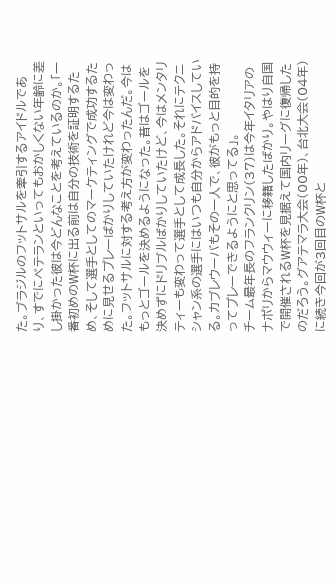た。ブラジルのフットサルを牽引するアイドルであり、すでにベテランといってもおかしくない年齢に差し掛かった彼は今どんなことを考えているのか。「一番初めのW杯に出る前は自分の技術を証明するため、そして選手としてのマーケティングで成功するために見せるプレーばかりしていたけれど今は変わった。フットサルに対する考え方が変わったんだ。今はもっとゴールを決めるようになった。昔はゴールを決めずにドリブルばかりしていたけど、今はメンタリティーも変わって選手として成長した。それにテクニシャン系の選手にはいつも自分からアドバイスしている。カブレウーバもその一人で、彼がもっと目的を持ってプレーできるようにと思ってる」。
チーム最年長のフランクリン(37)は今年イタリアのナポリからマウウィーに移籍したばかり。やはり自国で開催されるW杯を見据えて国内リーグに復帰したのだろう。グアテマラ大会(00年)、台北大会(04年)に続き今回が3回目のW杯と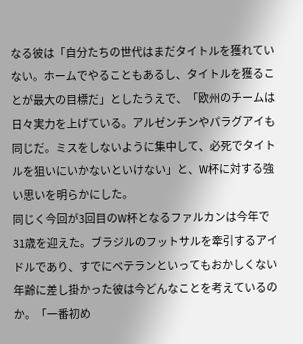なる彼は「自分たちの世代はまだタイトルを獲れていない。ホームでやることもあるし、タイトルを獲ることが最大の目標だ」としたうえで、「欧州のチームは日々実力を上げている。アルゼンチンやパラグアイも同じだ。ミスをしないように集中して、必死でタイトルを狙いにいかないといけない」と、W杯に対する強い思いを明らかにした。
同じく今回が3回目のW杯となるファルカンは今年で31歳を迎えた。ブラジルのフットサルを牽引するアイドルであり、すでにベテランといってもおかしくない年齢に差し掛かった彼は今どんなことを考えているのか。「一番初め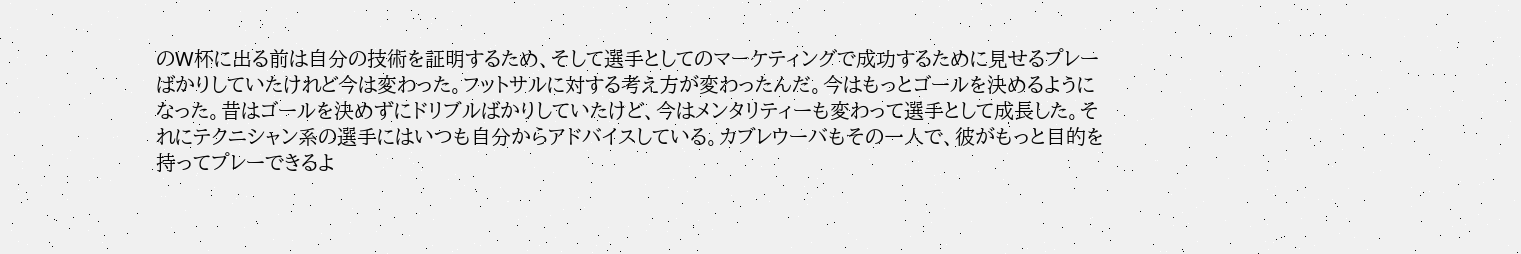のW杯に出る前は自分の技術を証明するため、そして選手としてのマーケティングで成功するために見せるプレーばかりしていたけれど今は変わった。フットサルに対する考え方が変わったんだ。今はもっとゴールを決めるようになった。昔はゴールを決めずにドリブルばかりしていたけど、今はメンタリティーも変わって選手として成長した。それにテクニシャン系の選手にはいつも自分からアドバイスしている。カブレウーバもその一人で、彼がもっと目的を持ってプレーできるよ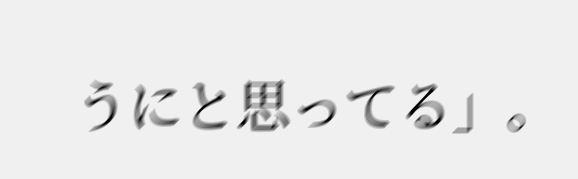うにと思ってる」。